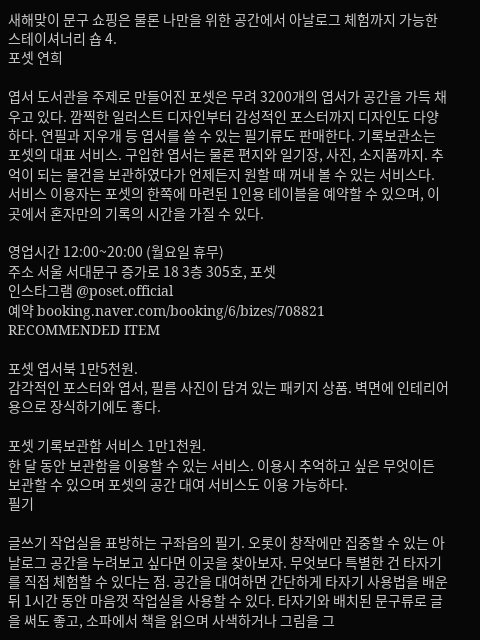새해맞이 문구 쇼핑은 물론 나만을 위한 공간에서 아날로그 체험까지 가능한 스테이셔너리 숍 4.
포셋 연희

엽서 도서관을 주제로 만들어진 포셋은 무려 3200개의 엽서가 공간을 가득 채우고 있다. 깜찍한 일러스트 디자인부터 감성적인 포스터까지 디자인도 다양하다. 연필과 지우개 등 엽서를 쓸 수 있는 필기류도 판매한다. 기록보관소는 포셋의 대표 서비스. 구입한 엽서는 물론 편지와 일기장, 사진, 소지품까지. 추억이 되는 물건을 보관하였다가 언제든지 원할 때 꺼내 볼 수 있는 서비스다. 서비스 이용자는 포셋의 한쪽에 마련된 1인용 테이블을 예약할 수 있으며, 이곳에서 혼자만의 기록의 시간을 가질 수 있다.

영업시간 12:00~20:00 (월요일 휴무)
주소 서울 서대문구 증가로 18 3층 305호, 포셋
인스타그램 @poset.official
예약 booking.naver.com/booking/6/bizes/708821
RECOMMENDED ITEM

포셋 엽서북 1만5천원.
감각적인 포스터와 엽서, 필름 사진이 담겨 있는 패키지 상품. 벽면에 인테리어용으로 장식하기에도 좋다.

포셋 기록보관함 서비스 1만1천원.
한 달 동안 보관함을 이용할 수 있는 서비스. 이용시 추억하고 싶은 무엇이든 보관할 수 있으며 포셋의 공간 대여 서비스도 이용 가능하다.
필기

글쓰기 작업실을 표방하는 구좌읍의 필기. 오롯이 창작에만 집중할 수 있는 아날로그 공간을 누려보고 싶다면 이곳을 찾아보자. 무엇보다 특별한 건 타자기를 직접 체험할 수 있다는 점. 공간을 대여하면 간단하게 타자기 사용법을 배운 뒤 1시간 동안 마음껏 작업실을 사용할 수 있다. 타자기와 배치된 문구류로 글을 써도 좋고, 소파에서 책을 읽으며 사색하거나 그림을 그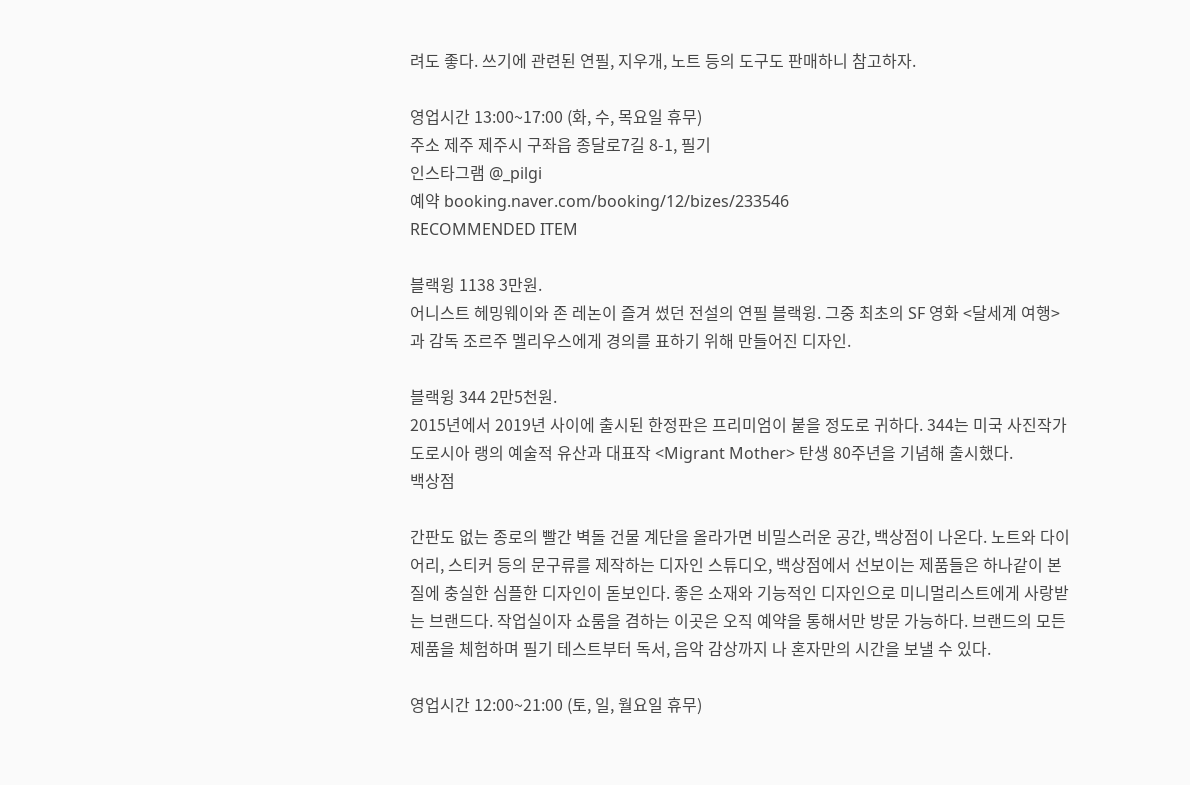려도 좋다. 쓰기에 관련된 연필, 지우개, 노트 등의 도구도 판매하니 참고하자.

영업시간 13:00~17:00 (화, 수, 목요일 휴무)
주소 제주 제주시 구좌읍 종달로7길 8-1, 필기
인스타그램 @_pilgi
예약 booking.naver.com/booking/12/bizes/233546
RECOMMENDED ITEM

블랙윙 1138 3만원.
어니스트 헤밍웨이와 존 레논이 즐겨 썼던 전설의 연필 블랙윙. 그중 최초의 SF 영화 <달세계 여행>과 감독 조르주 멜리우스에게 경의를 표하기 위해 만들어진 디자인.

블랙윙 344 2만5천원.
2015년에서 2019년 사이에 출시된 한정판은 프리미엄이 붙을 정도로 귀하다. 344는 미국 사진작가 도로시아 랭의 예술적 유산과 대표작 <Migrant Mother> 탄생 80주년을 기념해 출시했다.
백상점

간판도 없는 종로의 빨간 벽돌 건물 계단을 올라가면 비밀스러운 공간, 백상점이 나온다. 노트와 다이어리, 스티커 등의 문구류를 제작하는 디자인 스튜디오, 백상점에서 선보이는 제품들은 하나같이 본질에 충실한 심플한 디자인이 돋보인다. 좋은 소재와 기능적인 디자인으로 미니멀리스트에게 사랑받는 브랜드다. 작업실이자 쇼룸을 겸하는 이곳은 오직 예약을 통해서만 방문 가능하다. 브랜드의 모든 제품을 체험하며 필기 테스트부터 독서, 음악 감상까지 나 혼자만의 시간을 보낼 수 있다.

영업시간 12:00~21:00 (토, 일, 월요일 휴무)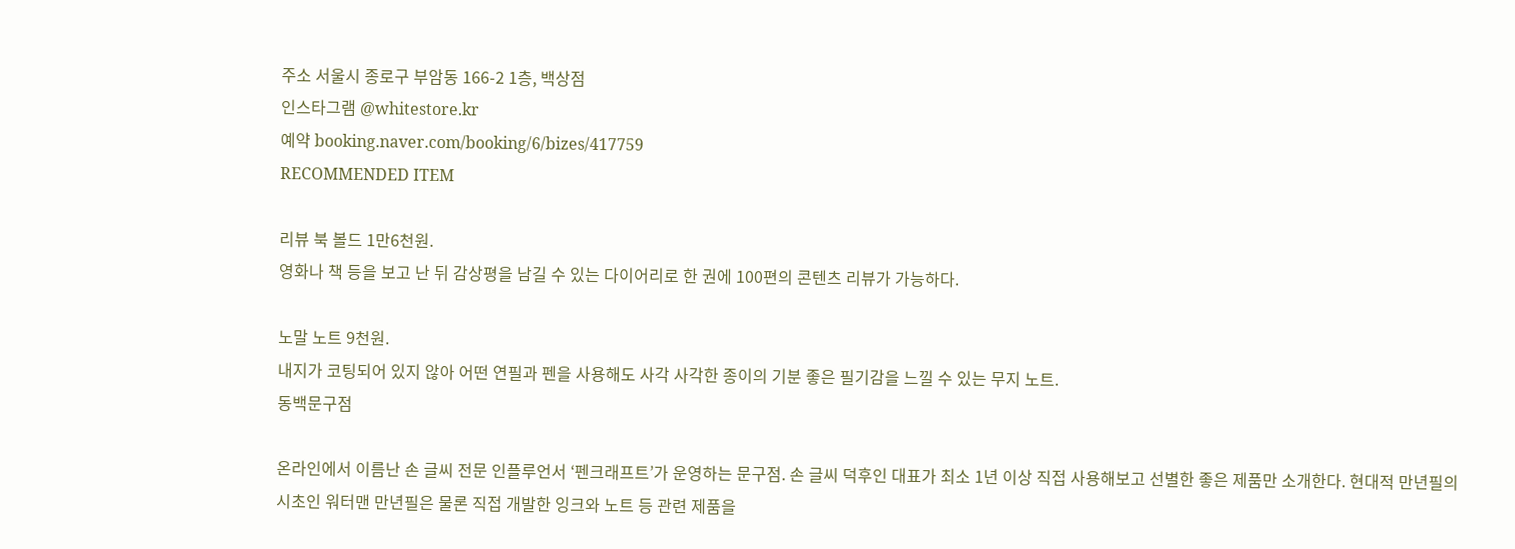주소 서울시 종로구 부암동 166-2 1층, 백상점
인스타그램 @whitestore.kr
예약 booking.naver.com/booking/6/bizes/417759
RECOMMENDED ITEM

리뷰 북 볼드 1만6천원.
영화나 책 등을 보고 난 뒤 감상평을 남길 수 있는 다이어리로 한 권에 100편의 콘텐츠 리뷰가 가능하다.

노말 노트 9천원.
내지가 코팅되어 있지 않아 어떤 연필과 펜을 사용해도 사각 사각한 종이의 기분 좋은 필기감을 느낄 수 있는 무지 노트.
동백문구점

온라인에서 이름난 손 글씨 전문 인플루언서 ‘펜크래프트’가 운영하는 문구점. 손 글씨 덕후인 대표가 최소 1년 이상 직접 사용해보고 선별한 좋은 제품만 소개한다. 현대적 만년필의 시초인 워터맨 만년필은 물론 직접 개발한 잉크와 노트 등 관련 제품을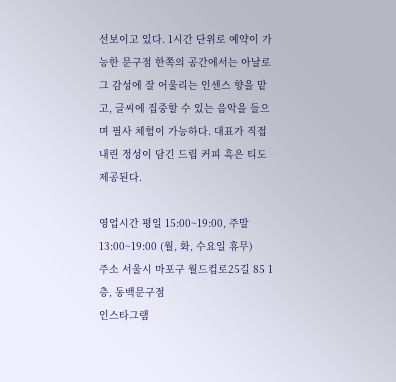선보이고 있다. 1시간 단위로 예약이 가능한 문구점 한쪽의 공간에서는 아날로그 감성에 잘 어울리는 인센스 향을 맡고, 글씨에 집중할 수 있는 음악을 들으며 필사 체험이 가능하다. 대표가 직접 내린 정성이 담긴 드립 커피 혹은 티도 제공된다.

영업시간 평일 15:00~19:00, 주말 13:00~19:00 (월, 화, 수요일 휴무)
주소 서울시 마포구 월드컵로25길 85 1층, 동백문구점
인스타그램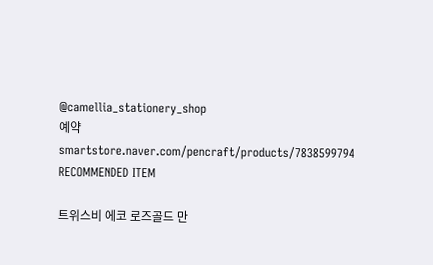@camellia_stationery_shop
예약 smartstore.naver.com/pencraft/products/7838599794
RECOMMENDED ITEM

트위스비 에코 로즈골드 만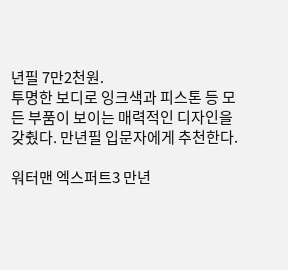년필 7만2천원.
투명한 보디로 잉크색과 피스톤 등 모든 부품이 보이는 매력적인 디자인을 갖췄다. 만년필 입문자에게 추천한다.

워터맨 엑스퍼트3 만년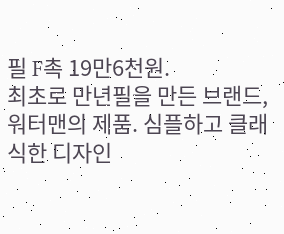필 F촉 19만6천원.
최초로 만년필을 만든 브랜드, 워터맨의 제품. 심플하고 클래식한 디자인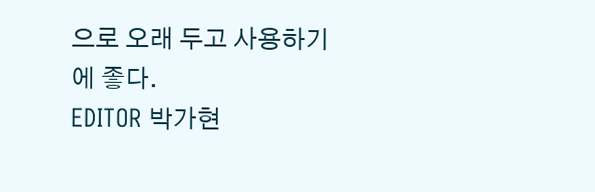으로 오래 두고 사용하기에 좋다.
EDITOR 박가현